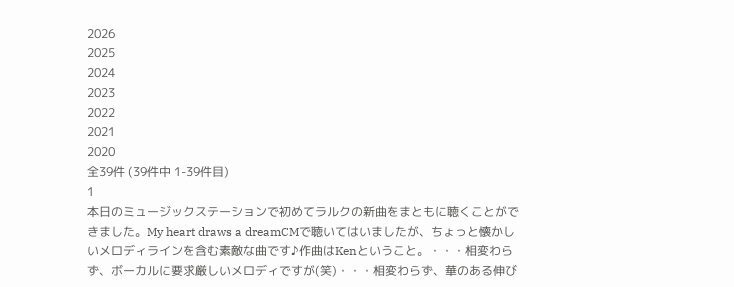2026
2025
2024
2023
2022
2021
2020
全39件 (39件中 1-39件目)
1
本日のミュージックステーションで初めてラルクの新曲をまともに聴くことができました。My heart draws a dreamCMで聴いてはいましたが、ちょっと懐かしいメロディラインを含む素敵な曲です♪作曲はKenということ。・・・相変わらず、ボーカルに要求厳しいメロディですが(笑)・・・相変わらず、華のある伸び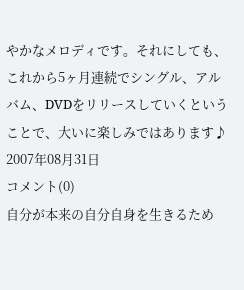やかなメロディです。それにしても、これから5ヶ月連続でシングル、アルバム、DVDをリリースしていくということで、大いに楽しみではあります♪
2007年08月31日
コメント(0)
自分が本来の自分自身を生きるため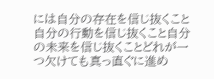には自分の存在を信じ抜くこと自分の行動を信じ抜くこと自分の未来を信じ抜くことどれが一つ欠けても真っ直ぐに進め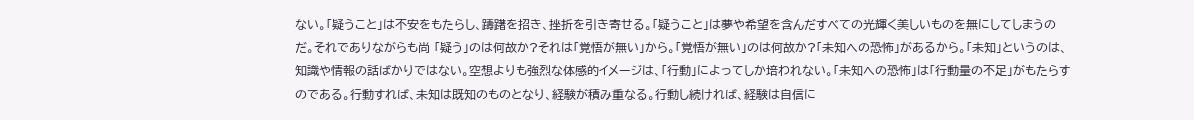ない。「疑うこと」は不安をもたらし、躊躇を招き、挫折を引き寄せる。「疑うこと」は夢や希望を含んだすべての光輝く美しいものを無にしてしまうのだ。それでありながらも尚 「疑う」のは何故か?それは「覚悟が無い」から。「覚悟が無い」のは何故か?「未知への恐怖」があるから。「未知」というのは、知識や情報の話ばかりではない。空想よりも強烈な体感的イメージは、「行動」によってしか培われない。「未知への恐怖」は「行動量の不足」がもたらすのである。行動すれば、未知は既知のものとなり、経験が積み重なる。行動し続ければ、経験は自信に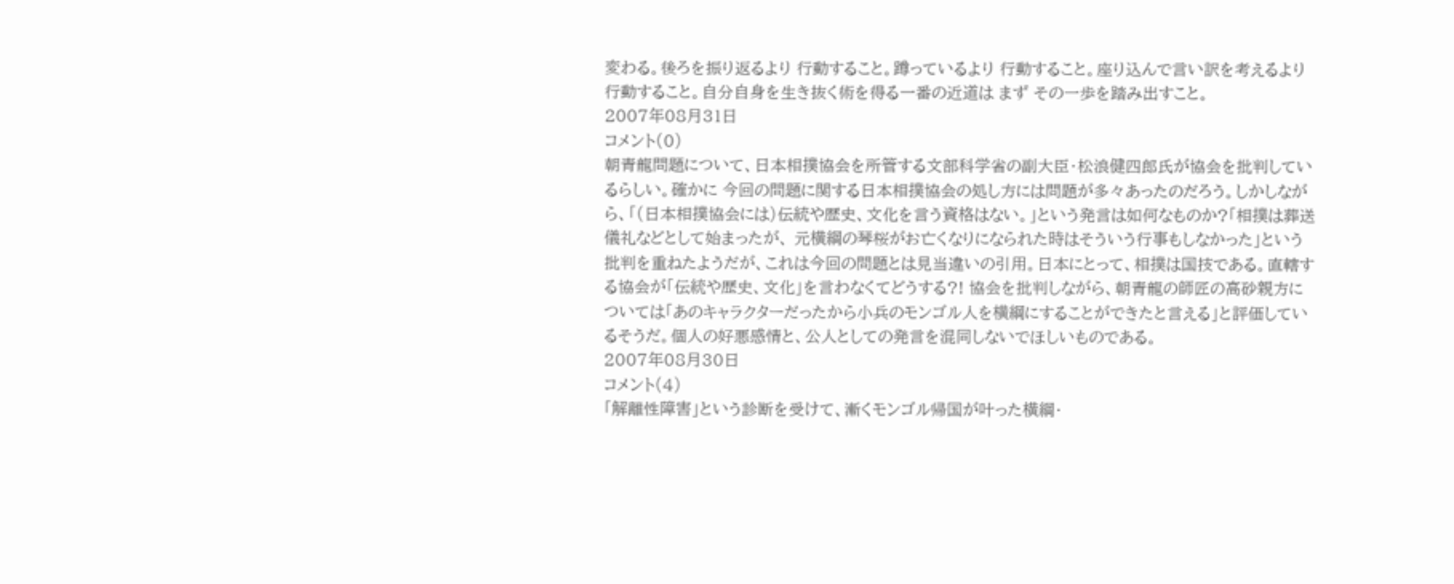変わる。後ろを振り返るより 行動すること。蹲っているより 行動すること。座り込んで言い訳を考えるより 行動すること。自分自身を生き抜く術を得る一番の近道は まず その一歩を踏み出すこと。
2007年08月31日
コメント(0)
朝青龍問題について、日本相撲協会を所管する文部科学省の副大臣・松浪健四郎氏が協会を批判しているらしい。確かに 今回の問題に関する日本相撲協会の処し方には問題が多々あったのだろう。しかしながら、「(日本相撲協会には)伝統や歴史、文化を言う資格はない。」という発言は如何なものか?「相撲は葬送儀礼などとして始まったが、 元横綱の琴桜がお亡くなりになられた時はそういう行事もしなかった」という批判を重ねたようだが、これは今回の問題とは見当違いの引用。日本にとって、相撲は国技である。直轄する協会が「伝統や歴史、文化」を言わなくてどうする?! 協会を批判しながら、朝青龍の師匠の高砂親方については「あのキャラクターだったから小兵のモンゴル人を横綱にすることができたと言える」と評価しているそうだ。個人の好悪感情と、公人としての発言を混同しないでほしいものである。
2007年08月30日
コメント(4)
「解離性障害」という診断を受けて、漸くモンゴル帰国が叶った横綱・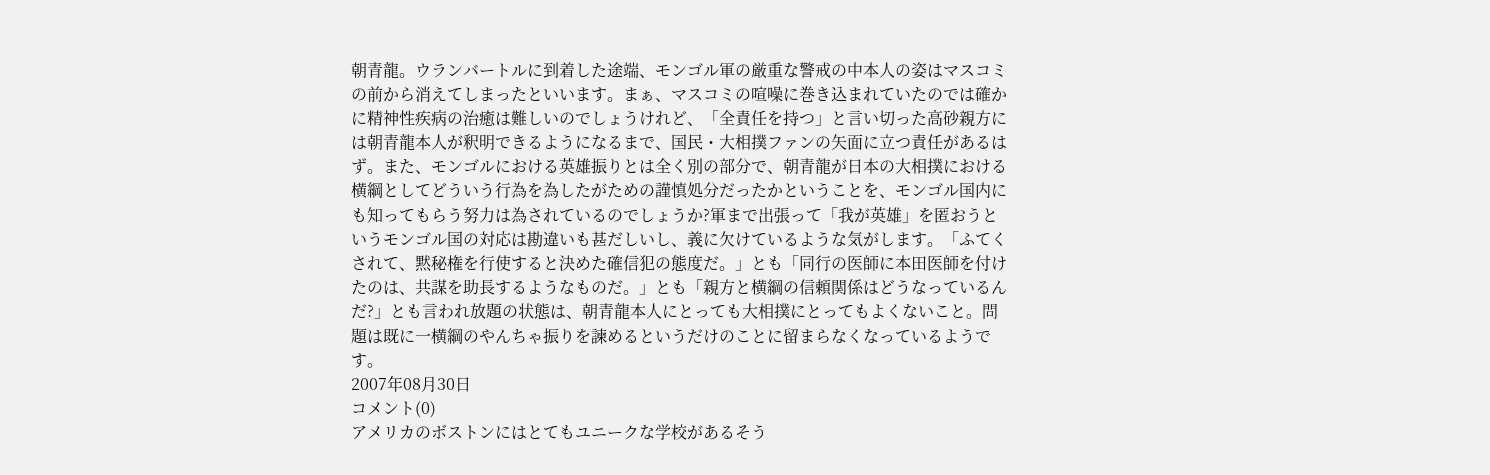朝青龍。ウランバートルに到着した途端、モンゴル軍の厳重な警戒の中本人の姿はマスコミの前から消えてしまったといいます。まぁ、マスコミの喧噪に巻き込まれていたのでは確かに精神性疾病の治癒は難しいのでしょうけれど、「全責任を持つ」と言い切った高砂親方には朝青龍本人が釈明できるようになるまで、国民・大相撲ファンの矢面に立つ責任があるはず。また、モンゴルにおける英雄振りとは全く別の部分で、朝青龍が日本の大相撲における横綱としてどういう行為を為したがための謹慎処分だったかということを、モンゴル国内にも知ってもらう努力は為されているのでしょうか?軍まで出張って「我が英雄」を匿おうというモンゴル国の対応は勘違いも甚だしいし、義に欠けているような気がします。「ふてくされて、黙秘権を行使すると決めた確信犯の態度だ。」とも「同行の医師に本田医師を付けたのは、共謀を助長するようなものだ。」とも「親方と横綱の信頼関係はどうなっているんだ?」とも言われ放題の状態は、朝青龍本人にとっても大相撲にとってもよくないこと。問題は既に一横綱のやんちゃ振りを諫めるというだけのことに留まらなくなっているようです。
2007年08月30日
コメント(0)
アメリカのボストンにはとてもユニークな学校があるそう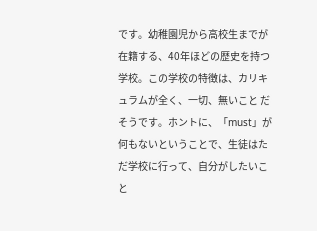です。幼稚園児から高校生までが在籍する、40年ほどの歴史を持つ学校。この学校の特徴は、カリキュラムが全く、一切、無いこと だそうです。ホントに、「must」が何もないということで、生徒はただ学校に行って、自分がしたいこと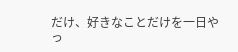だけ、好きなことだけを一日やっ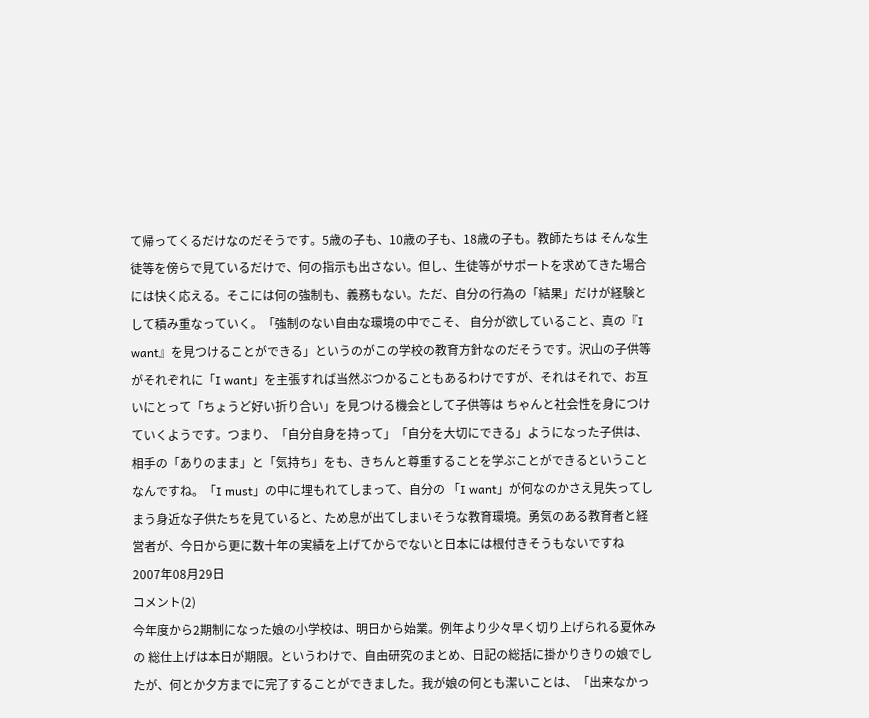て帰ってくるだけなのだそうです。5歳の子も、10歳の子も、18歳の子も。教師たちは そんな生徒等を傍らで見ているだけで、何の指示も出さない。但し、生徒等がサポートを求めてきた場合には快く応える。そこには何の強制も、義務もない。ただ、自分の行為の「結果」だけが経験として積み重なっていく。「強制のない自由な環境の中でこそ、 自分が欲していること、真の『I want』を見つけることができる」というのがこの学校の教育方針なのだそうです。沢山の子供等がそれぞれに「I want」を主張すれば当然ぶつかることもあるわけですが、それはそれで、お互いにとって「ちょうど好い折り合い」を見つける機会として子供等は ちゃんと社会性を身につけていくようです。つまり、「自分自身を持って」「自分を大切にできる」ようになった子供は、相手の「ありのまま」と「気持ち」をも、きちんと尊重することを学ぶことができるということなんですね。「I must」の中に埋もれてしまって、自分の 「I want」が何なのかさえ見失ってしまう身近な子供たちを見ていると、ため息が出てしまいそうな教育環境。勇気のある教育者と経営者が、今日から更に数十年の実績を上げてからでないと日本には根付きそうもないですね
2007年08月29日
コメント(2)
今年度から2期制になった娘の小学校は、明日から始業。例年より少々早く切り上げられる夏休みの 総仕上げは本日が期限。というわけで、自由研究のまとめ、日記の総括に掛かりきりの娘でしたが、何とか夕方までに完了することができました。我が娘の何とも潔いことは、「出来なかっ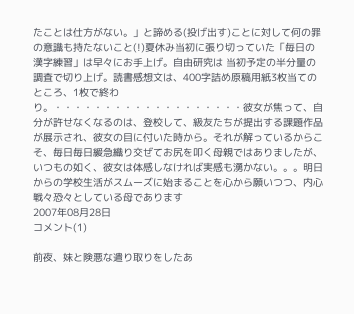たことは仕方がない。」と諦める(投げ出す)ことに対して何の罪の意識も持たないこと(!)夏休み当初に張り切っていた「毎日の漢字練習」は早々にお手上げ。自由研究は 当初予定の半分量の調査で切り上げ。読書感想文は、400字詰め原稿用紙3枚当てのところ、1枚で終わり。・・・・・・・・・・・・・・・・・・・彼女が焦って、自分が許せなくなるのは、登校して、級友たちが提出する課題作品が展示され、彼女の目に付いた時から。それが解っているからこそ、毎日毎日緩急織り交ぜてお尻を叩く母親ではありましたが、いつもの如く、彼女は体感しなければ実感も湧かない。。。明日からの学校生活がスムーズに始まることを心から願いつつ、内心戦々恐々としている母であります
2007年08月28日
コメント(1)

前夜、妹と険悪な遣り取りをしたあ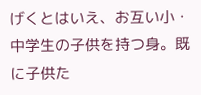げくとはいえ、お互い小・中学生の子供を持つ身。既に子供た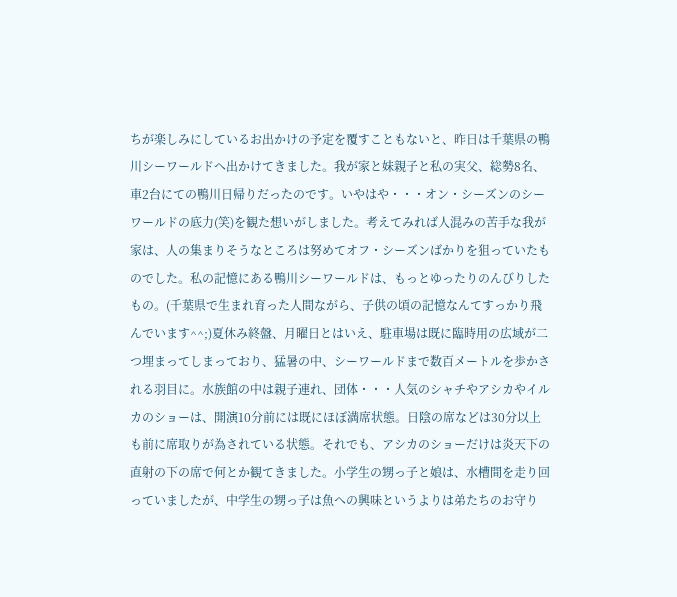ちが楽しみにしているお出かけの予定を覆すこともないと、昨日は千葉県の鴨川シーワールドへ出かけてきました。我が家と妹親子と私の実父、総勢8名、車2台にての鴨川日帰りだったのです。いやはや・・・オン・シーズンのシーワールドの底力(笑)を観た想いがしました。考えてみれば人混みの苦手な我が家は、人の集まりそうなところは努めてオフ・シーズンばかりを狙っていたものでした。私の記憶にある鴨川シーワールドは、もっとゆったりのんびりしたもの。(千葉県で生まれ育った人間ながら、子供の頃の記憶なんてすっかり飛んでいます^^;)夏休み終盤、月曜日とはいえ、駐車場は既に臨時用の広域が二つ埋まってしまっており、猛暑の中、シーワールドまで数百メートルを歩かされる羽目に。水族館の中は親子連れ、団体・・・人気のシャチやアシカやイルカのショーは、開演10分前には既にほぼ満席状態。日陰の席などは30分以上も前に席取りが為されている状態。それでも、アシカのショーだけは炎天下の直射の下の席で何とか観てきました。小学生の甥っ子と娘は、水槽間を走り回っていましたが、中学生の甥っ子は魚への興味というよりは弟たちのお守り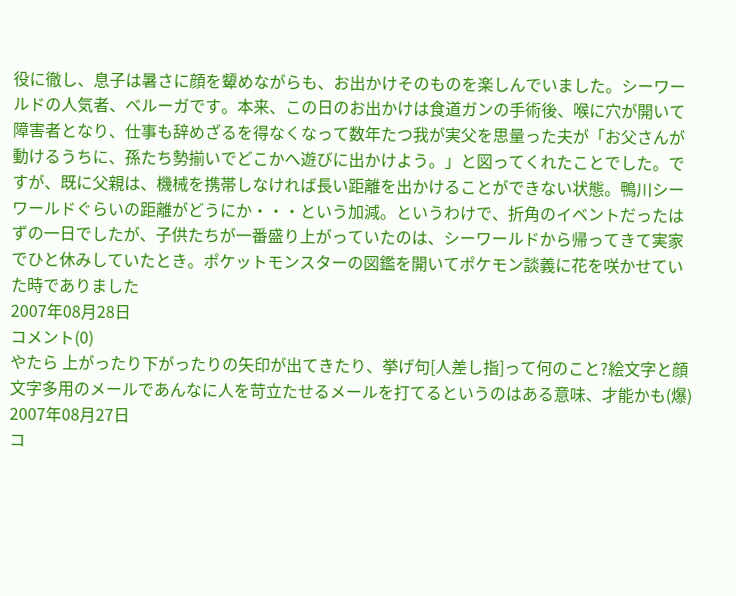役に徹し、息子は暑さに顔を顰めながらも、お出かけそのものを楽しんでいました。シーワールドの人気者、ベルーガです。本来、この日のお出かけは食道ガンの手術後、喉に穴が開いて障害者となり、仕事も辞めざるを得なくなって数年たつ我が実父を思量った夫が「お父さんが動けるうちに、孫たち勢揃いでどこかへ遊びに出かけよう。」と図ってくれたことでした。ですが、既に父親は、機械を携帯しなければ長い距離を出かけることができない状態。鴨川シーワールドぐらいの距離がどうにか・・・という加減。というわけで、折角のイベントだったはずの一日でしたが、子供たちが一番盛り上がっていたのは、シーワールドから帰ってきて実家でひと休みしていたとき。ポケットモンスターの図鑑を開いてポケモン談義に花を咲かせていた時でありました
2007年08月28日
コメント(0)
やたら 上がったり下がったりの矢印が出てきたり、挙げ句[人差し指]って何のこと?絵文字と顔文字多用のメールであんなに人を苛立たせるメールを打てるというのはある意味、才能かも(爆)
2007年08月27日
コ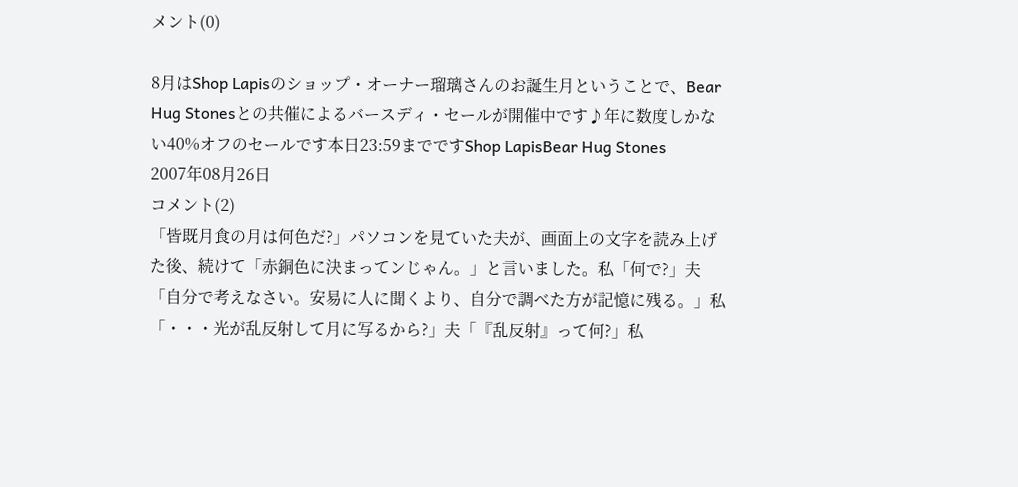メント(0)

8月はShop Lapisのショップ・オーナー瑠璃さんのお誕生月ということで、Bear Hug Stonesとの共催によるバースディ・セールが開催中です♪年に数度しかない40%オフのセールです本日23:59までですShop LapisBear Hug Stones
2007年08月26日
コメント(2)
「皆既月食の月は何色だ?」パソコンを見ていた夫が、画面上の文字を読み上げた後、続けて「赤銅色に決まってンじゃん。」と言いました。私「何で?」夫「自分で考えなさい。安易に人に聞くより、自分で調べた方が記憶に残る。」私「・・・光が乱反射して月に写るから?」夫「『乱反射』って何?」私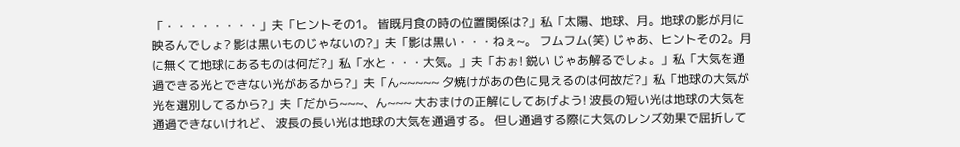「・・・・・・・・」夫「ヒントその1。 皆既月食の時の位置関係は?」私「太陽、地球、月。地球の影が月に映るんでしょ? 影は黒いものじゃないの?」夫「影は黒い・・・ねぇ~。 フムフム(笑) じゃあ、ヒントその2。月に無くて地球にあるものは何だ?」私「水と・・・大気。」夫「おぉ! 鋭い じゃあ解るでしょ。」私「大気を通過できる光とできない光があるから?」夫「ん~~~~~ 夕焼けがあの色に見えるのは何故だ?」私「地球の大気が光を選別してるから?」夫「だから~~~、ん~~~ 大おまけの正解にしてあげよう! 波長の短い光は地球の大気を通過できないけれど、 波長の長い光は地球の大気を通過する。 但し通過する際に大気のレンズ効果で屈折して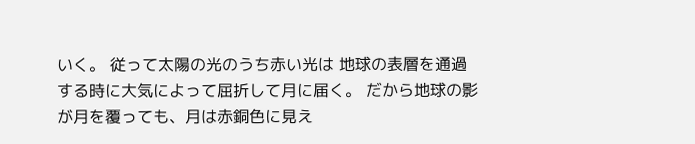いく。 従って太陽の光のうち赤い光は 地球の表層を通過する時に大気によって屈折して月に届く。 だから地球の影が月を覆っても、月は赤銅色に見え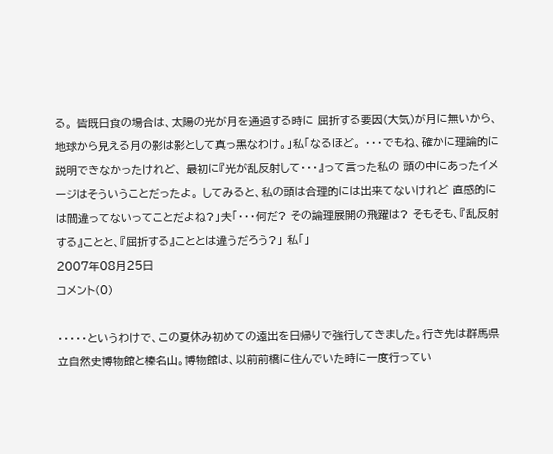る。 皆既日食の場合は、太陽の光が月を通過する時に 屈折する要因(大気)が月に無いから、 地球から見える月の影は影として真っ黒なわけ。」私「なるほど。 ・・・でもね、確かに理論的に説明できなかったけれど、 最初に『光が乱反射して・・・』って言った私の 頭の中にあったイメージはそういうことだったよ。 してみると、私の頭は合理的には出来てないけれど 直感的には間違ってないってことだよね?」夫「・・・何だ? その論理展開の飛躍は? そもそも、『乱反射する』ことと、『屈折する』こととは違うだろう?」 私「」
2007年08月25日
コメント(0)

・・・・・というわけで、この夏休み初めての遠出を日帰りで強行してきました。行き先は群馬県立自然史博物館と榛名山。博物館は、以前前橋に住んでいた時に一度行ってい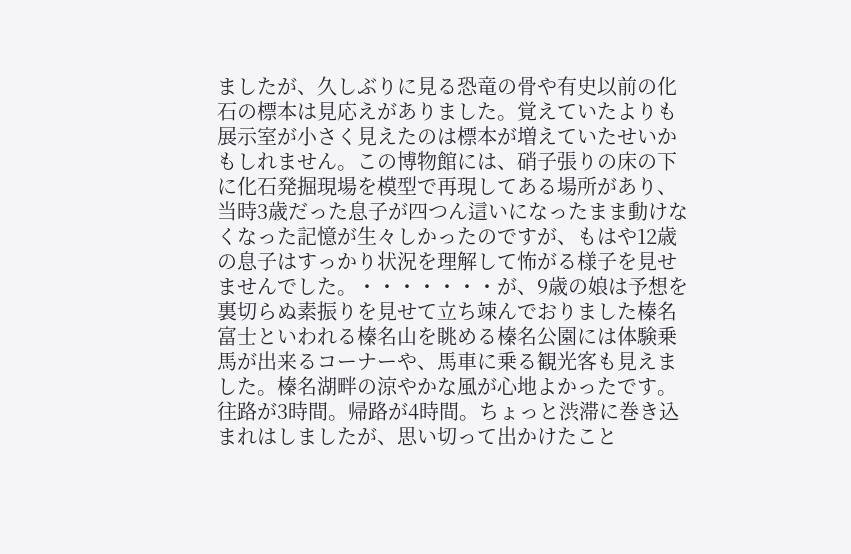ましたが、久しぶりに見る恐竜の骨や有史以前の化石の標本は見応えがありました。覚えていたよりも展示室が小さく見えたのは標本が増えていたせいかもしれません。この博物館には、硝子張りの床の下に化石発掘現場を模型で再現してある場所があり、当時3歳だった息子が四つん這いになったまま動けなくなった記憶が生々しかったのですが、もはや12歳の息子はすっかり状況を理解して怖がる様子を見せませんでした。・・・・・・・が、9歳の娘は予想を裏切らぬ素振りを見せて立ち竦んでおりました榛名富士といわれる榛名山を眺める榛名公園には体験乗馬が出来るコーナーや、馬車に乗る観光客も見えました。榛名湖畔の涼やかな風が心地よかったです。往路が3時間。帰路が4時間。ちょっと渋滞に巻き込まれはしましたが、思い切って出かけたこと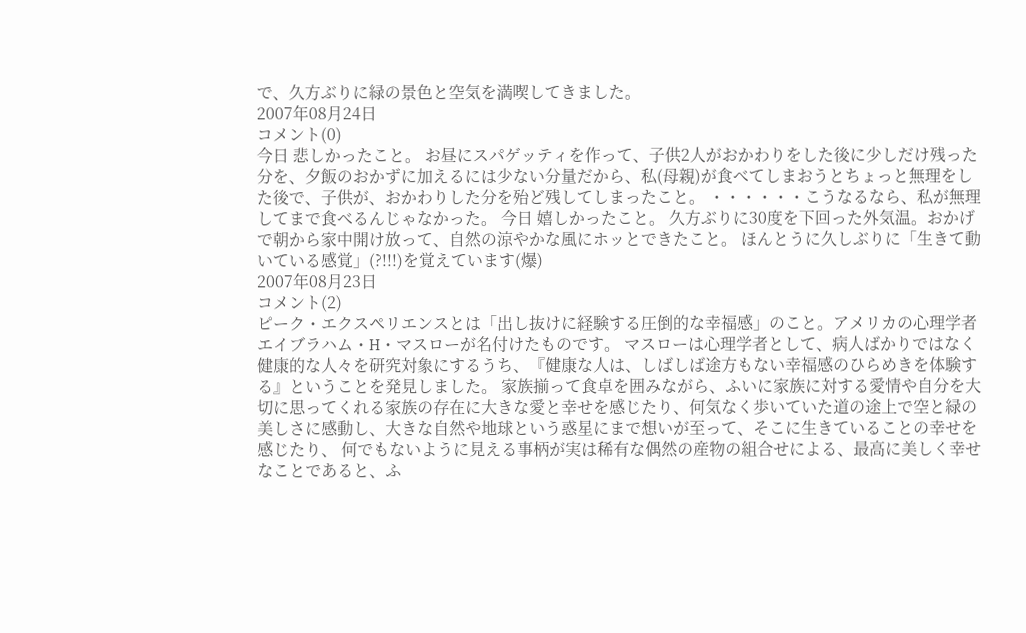で、久方ぶりに緑の景色と空気を満喫してきました。
2007年08月24日
コメント(0)
今日 悲しかったこと。 お昼にスパゲッティを作って、子供2人がおかわりをした後に少しだけ残った分を、夕飯のおかずに加えるには少ない分量だから、私(母親)が食べてしまおうとちょっと無理をした後で、子供が、おかわりした分を殆ど残してしまったこと。 ・・・・・・こうなるなら、私が無理してまで食べるんじゃなかった。 今日 嬉しかったこと。 久方ぶりに30度を下回った外気温。おかげで朝から家中開け放って、自然の涼やかな風にホッとできたこと。 ほんとうに久しぶりに「生きて動いている感覚」(?!!!)を覚えています(爆)
2007年08月23日
コメント(2)
ピーク・エクスペリエンスとは「出し抜けに経験する圧倒的な幸福感」のこと。アメリカの心理学者エイブラハム・H・マスローが名付けたものです。 マスローは心理学者として、病人ばかりではなく健康的な人々を研究対象にするうち、『健康な人は、しばしば途方もない幸福感のひらめきを体験する』ということを発見しました。 家族揃って食卓を囲みながら、ふいに家族に対する愛情や自分を大切に思ってくれる家族の存在に大きな愛と幸せを感じたり、何気なく歩いていた道の途上で空と緑の美しさに感動し、大きな自然や地球という惑星にまで想いが至って、そこに生きていることの幸せを感じたり、 何でもないように見える事柄が実は稀有な偶然の産物の組合せによる、最高に美しく幸せなことであると、ふ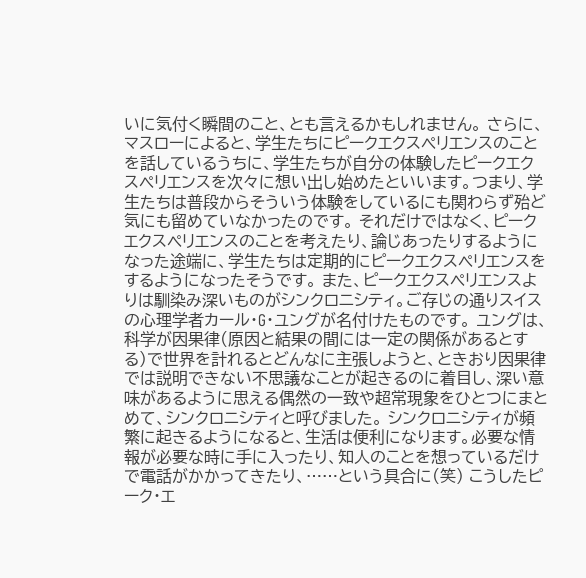いに気付く瞬間のこと、とも言えるかもしれません。 さらに、マスローによると、学生たちにピークエクスペリエンスのことを話しているうちに、学生たちが自分の体験したピークエクスペリエンスを次々に想い出し始めたといいます。つまり、学生たちは普段からそういう体験をしているにも関わらず殆ど気にも留めていなかったのです。 それだけではなく、ピークエクスペリエンスのことを考えたり、論じあったりするようになった途端に、学生たちは定期的にピークエクスペリエンスをするようになったそうです。 また、ピークエクスペリエンスよりは馴染み深いものがシンクロニシティ。ご存じの通りスイスの心理学者カール・G・ユングが名付けたものです。 ユングは、科学が因果律(原因と結果の間には一定の関係があるとする)で世界を計れるとどんなに主張しようと、ときおり因果律では説明できない不思議なことが起きるのに着目し、深い意味があるように思える偶然の一致や超常現象をひとつにまとめて、シンクロニシティと呼びました。 シンクロニシティが頻繁に起きるようになると、生活は便利になります。必要な情報が必要な時に手に入ったり、知人のことを想っているだけで電話がかかってきたり、……という具合に(笑) こうしたピーク・エ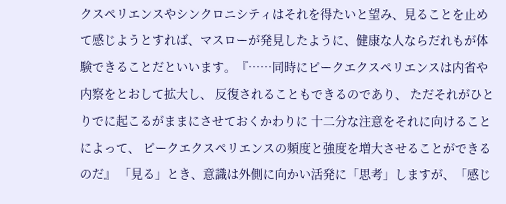クスペリエンスやシンクロニシティはそれを得たいと望み、見ることを止めて感じようとすれば、マスローが発見したように、健康な人ならだれもが体験できることだといいます。『……同時にピークエクスペリエンスは内省や内察をとおして拡大し、 反復されることもできるのであり、 ただそれがひとりでに起こるがままにさせておくかわりに 十二分な注意をそれに向けることによって、 ピークエクスペリエンスの頻度と強度を増大させることができるのだ』 「見る」とき、意識は外側に向かい活発に「思考」しますが、「感じ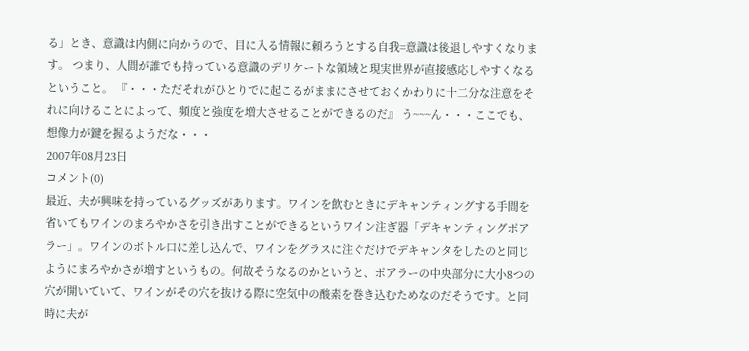る」とき、意識は内側に向かうので、目に入る情報に頼ろうとする自我=意識は後退しやすくなります。 つまり、人間が誰でも持っている意識のデリケートな領域と現実世界が直接感応しやすくなるということ。 『・・・ただそれがひとりでに起こるがままにさせておくかわりに十二分な注意をそれに向けることによって、頻度と強度を増大させることができるのだ』 う~~~ん・・・ここでも、想像力が鍵を握るようだな・・・
2007年08月23日
コメント(0)
最近、夫が興味を持っているグッズがあります。ワインを飲むときにデキャンティングする手間を省いてもワインのまろやかさを引き出すことができるというワイン注ぎ器「デキャンティングポアラー」。ワインのボトル口に差し込んで、ワインをグラスに注ぐだけでデキャンタをしたのと同じようにまろやかさが増すというもの。何故そうなるのかというと、ポアラーの中央部分に大小8つの穴が開いていて、ワインがその穴を抜ける際に空気中の酸素を巻き込むためなのだそうです。と同時に夫が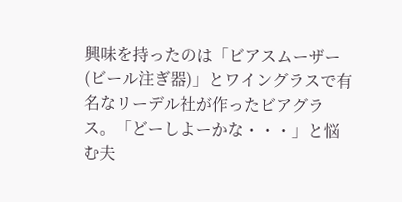興味を持ったのは「ビアスムーザー(ビール注ぎ器)」とワイングラスで有名なリーデル社が作ったビアグラス。「どーしよーかな・・・」と悩む夫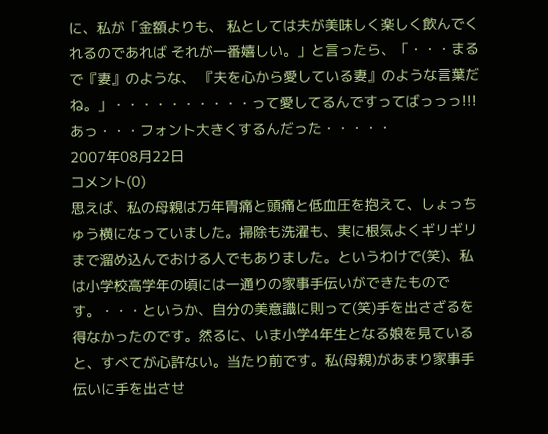に、私が「金額よりも、 私としては夫が美味しく楽しく飲んでくれるのであれば それが一番嬉しい。」と言ったら、「・・・まるで『妻』のような、 『夫を心から愛している妻』のような言葉だね。」・・・・・・・・・・って愛してるんですってばっっっ!!!あっ・・・フォント大きくするんだった・・・・・
2007年08月22日
コメント(0)
思えば、私の母親は万年胃痛と頭痛と低血圧を抱えて、しょっちゅう横になっていました。掃除も洗濯も、実に根気よくギリギリまで溜め込んでおける人でもありました。というわけで(笑)、私は小学校高学年の頃には一通りの家事手伝いができたものです。・・・というか、自分の美意識に則って(笑)手を出さざるを得なかったのです。然るに、いま小学4年生となる娘を見ていると、すべてが心許ない。当たり前です。私(母親)があまり家事手伝いに手を出させ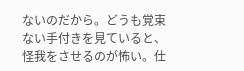ないのだから。どうも覚束ない手付きを見ていると、怪我をさせるのが怖い。仕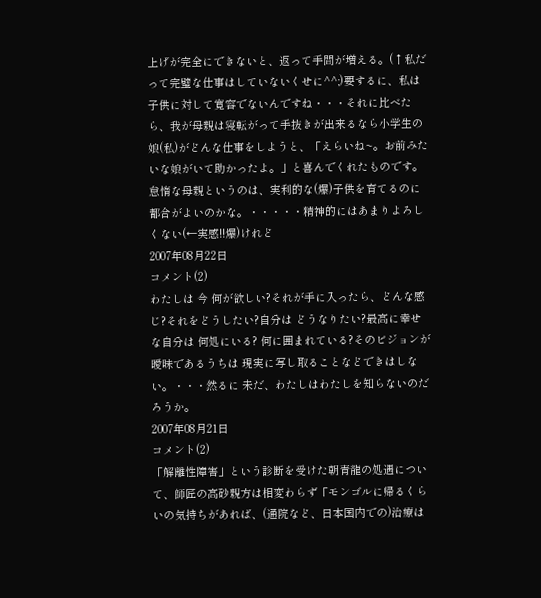上げが完全にできないと、返って手間が増える。(↑私だって完璧な仕事はしていないくせに^^;)要するに、私は子供に対して寛容でないんですね・・・それに比べたら、我が母親は寝転がって手抜きが出来るなら小学生の娘(私)がどんな仕事をしようと、「えらいね~。お前みたいな娘がいて助かったよ。」と喜んでくれたものです。怠惰な母親というのは、実利的な(爆)子供を育てるのに都合がよいのかな。・・・・・精神的にはあまりよろしくない(←実感!!爆)けれど
2007年08月22日
コメント(2)
わたしは 今 何が欲しい?それが手に入ったら、どんな感じ?それをどうしたい?自分は どうなりたい?最高に幸せな自分は 何処にいる? 何に囲まれている?そのビジョンが曖昧であるうちは 現実に写し取ることなどできはしない。・・・然るに 未だ、わたしはわたしを知らないのだろうか。
2007年08月21日
コメント(2)
「解離性障害」という診断を受けた朝青龍の処遇について、師匠の高砂親方は相変わらず「モンゴルに帰るくらいの気持ちがあれば、(通院など、日本国内での)治療は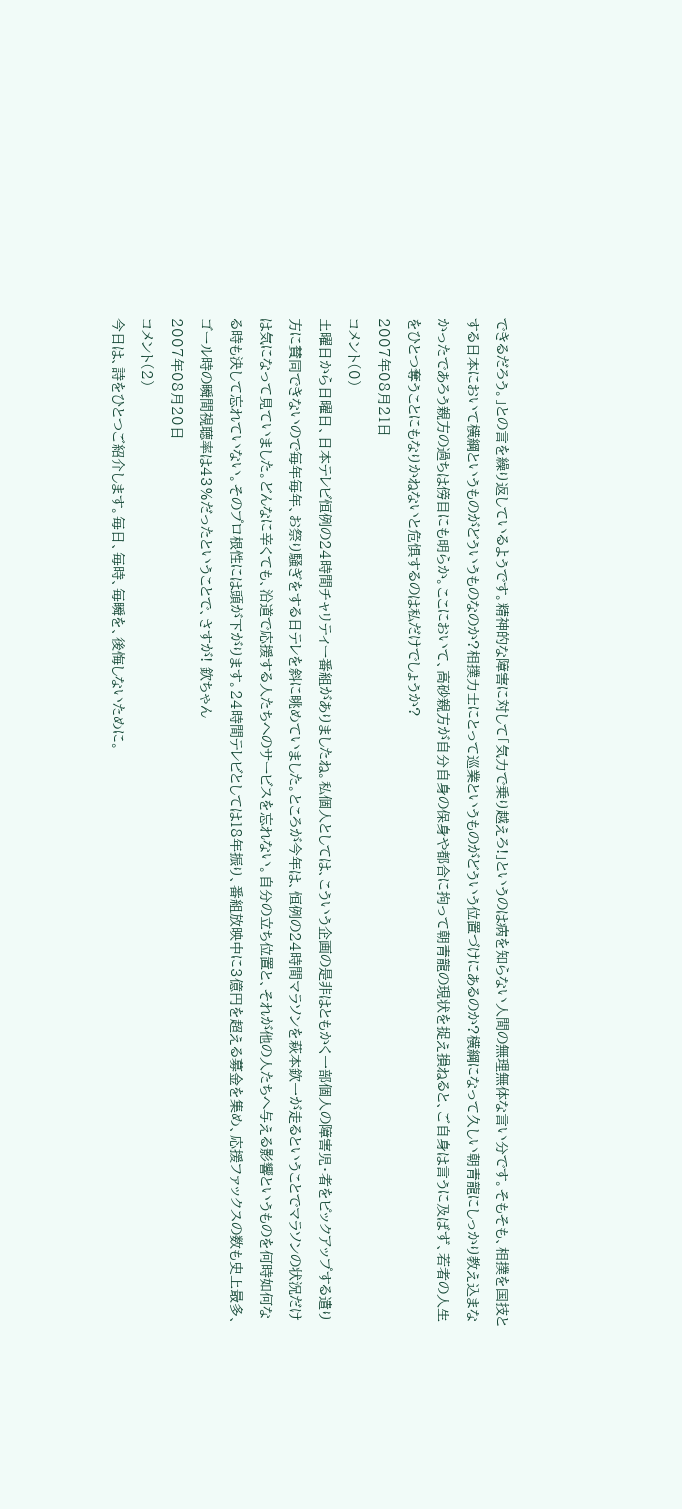できるだろう。」との言を繰り返しているようです。精神的な障害に対して「気力で乗り越えろ!」というのは病を知らない人間の無理無体な言い分です。そもそも、相撲を国技とする日本において横綱というものがどういうものなのか?相撲力士にとって巡業というものがどういう位置づけにあるのか?横綱になって久しい朝青龍にしっかり教え込まなかったであろう親方の過ちは傍目にも明らか。ここにおいて、高砂親方が自分自身の保身や都合に拘って朝青龍の現状を捉え損ねると、ご自身は言うに及ばず、若者の人生をひとつ奪うことにもなりかねないと危惧するのは私だけでしょうか?
2007年08月21日
コメント(0)
土曜日から日曜日、日本テレビ恒例の24時間チャリティー番組がありましたね。私個人としては、こういう企画の是非はともかく一部個人の障害児・者をピックアップする遣り方に賛同できないので毎年毎年、お祭り騒ぎをする日テレを斜に眺めていました。ところが今年は、恒例の24時間マラソンを萩本欽一が走るということでマラソンの状況だけは気になって見ていました。どんなに辛くても、沿道で応援する人たちへのサービスを忘れない。自分の立ち位置と、それが他の人たちへ与える影響というものを何時如何なる時も決して忘れていない。そのプロ根性には頭が下がります。24時間テレビとしては18年振り、番組放映中に3億円を超える募金を集め、応援ファックスの数も史上最多、ゴール時の瞬間視聴率は43%だったということで、さすが! 欽ちゃん
2007年08月20日
コメント(2)
今日は、詩をひとつご紹介します。毎日、毎時、毎瞬を、後悔しないために。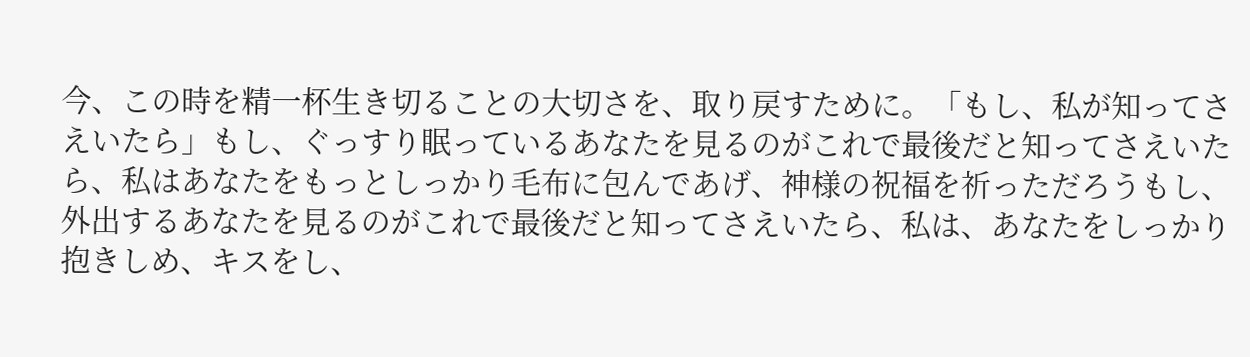今、この時を精一杯生き切ることの大切さを、取り戻すために。「もし、私が知ってさえいたら」もし、ぐっすり眠っているあなたを見るのがこれで最後だと知ってさえいたら、私はあなたをもっとしっかり毛布に包んであげ、神様の祝福を祈っただろうもし、外出するあなたを見るのがこれで最後だと知ってさえいたら、私は、あなたをしっかり抱きしめ、キスをし、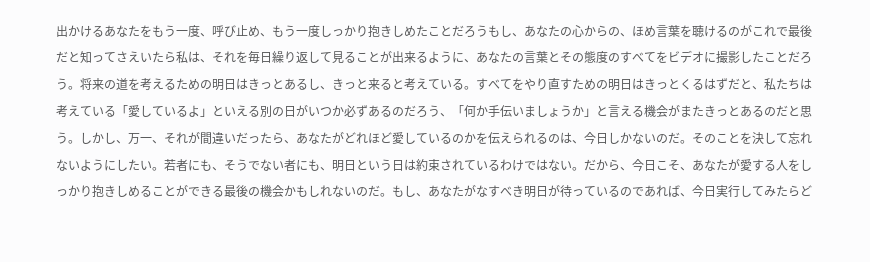出かけるあなたをもう一度、呼び止め、もう一度しっかり抱きしめたことだろうもし、あなたの心からの、ほめ言葉を聴けるのがこれで最後だと知ってさえいたら私は、それを毎日繰り返して見ることが出来るように、あなたの言葉とその態度のすべてをビデオに撮影したことだろう。将来の道を考えるための明日はきっとあるし、きっと来ると考えている。すべてをやり直すための明日はきっとくるはずだと、私たちは考えている「愛しているよ」といえる別の日がいつか必ずあるのだろう、「何か手伝いましょうか」と言える機会がまたきっとあるのだと思う。しかし、万一、それが間違いだったら、あなたがどれほど愛しているのかを伝えられるのは、今日しかないのだ。そのことを決して忘れないようにしたい。若者にも、そうでない者にも、明日という日は約束されているわけではない。だから、今日こそ、あなたが愛する人をしっかり抱きしめることができる最後の機会かもしれないのだ。もし、あなたがなすべき明日が待っているのであれば、今日実行してみたらど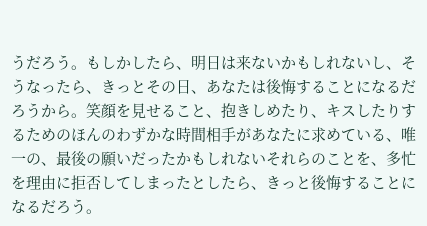うだろう。もしかしたら、明日は来ないかもしれないし、そうなったら、きっとその日、あなたは後悔することになるだろうから。笑顔を見せること、抱きしめたり、キスしたりするためのほんのわずかな時間相手があなたに求めている、唯一の、最後の願いだったかもしれないそれらのことを、多忙を理由に拒否してしまったとしたら、きっと後悔することになるだろう。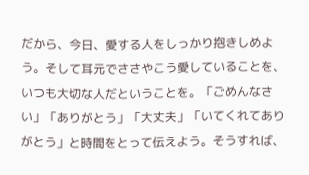だから、今日、愛する人をしっかり抱きしめよう。そして耳元でささやこう愛していることを、いつも大切な人だということを。「ごめんなさい」「ありがとう」「大丈夫」「いてくれてありがとう」と時間をとって伝えよう。そうすれば、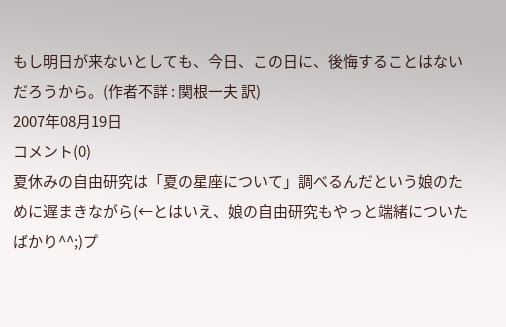もし明日が来ないとしても、今日、この日に、後悔することはないだろうから。(作者不詳 : 関根一夫 訳)
2007年08月19日
コメント(0)
夏休みの自由研究は「夏の星座について」調べるんだという娘のために遅まきながら(←とはいえ、娘の自由研究もやっと端緒についたばかり^^;)プ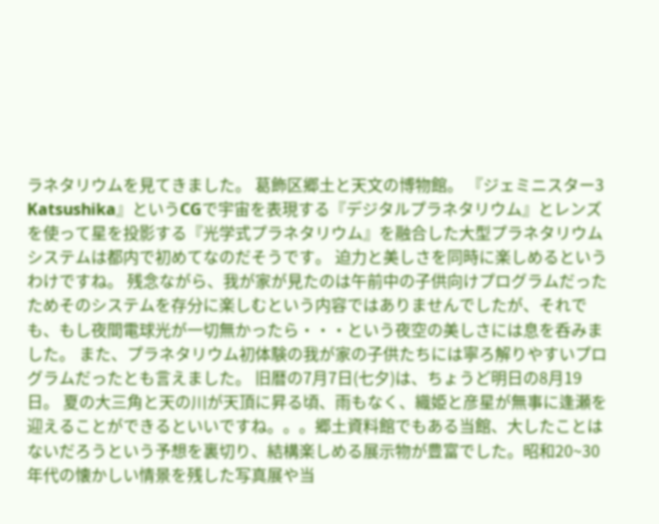ラネタリウムを見てきました。 葛飾区郷土と天文の博物館。 『ジェミニスター3 Katsushika』というCGで宇宙を表現する『デジタルプラネタリウム』とレンズを使って星を投影する『光学式プラネタリウム』を融合した大型プラネタリウムシステムは都内で初めてなのだそうです。 迫力と美しさを同時に楽しめるというわけですね。 残念ながら、我が家が見たのは午前中の子供向けプログラムだったためそのシステムを存分に楽しむという内容ではありませんでしたが、それでも、もし夜間電球光が一切無かったら・・・という夜空の美しさには息を呑みました。 また、プラネタリウム初体験の我が家の子供たちには寧ろ解りやすいプログラムだったとも言えました。 旧暦の7月7日(七夕)は、ちょうど明日の8月19日。 夏の大三角と天の川が天頂に昇る頃、雨もなく、織姫と彦星が無事に逢瀬を迎えることができるといいですね。。。郷土資料館でもある当館、大したことはないだろうという予想を裏切り、結構楽しめる展示物が豊富でした。昭和20~30年代の懐かしい情景を残した写真展や当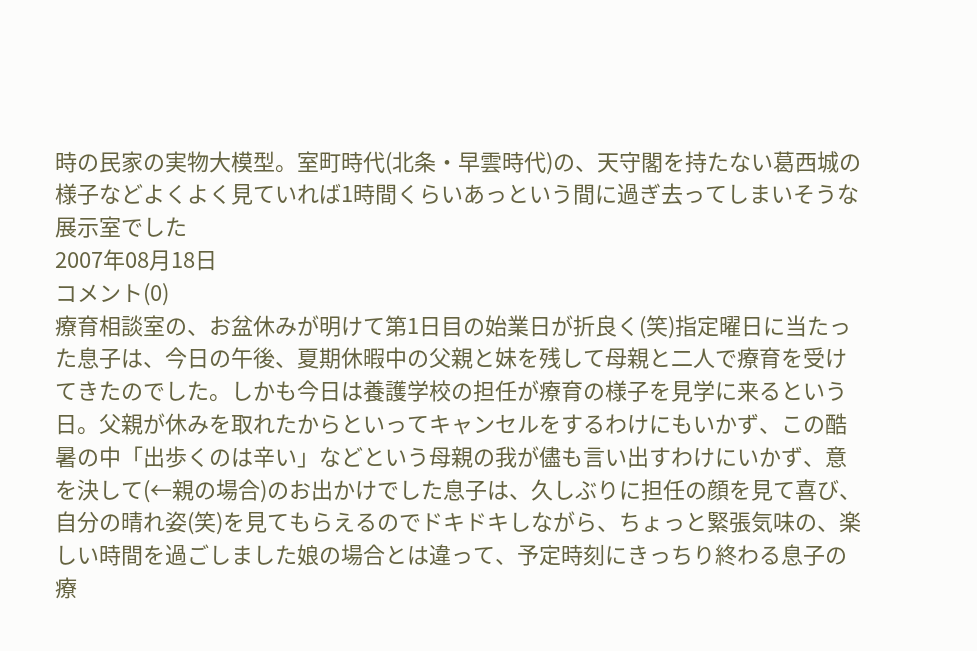時の民家の実物大模型。室町時代(北条・早雲時代)の、天守閣を持たない葛西城の様子などよくよく見ていれば1時間くらいあっという間に過ぎ去ってしまいそうな展示室でした
2007年08月18日
コメント(0)
療育相談室の、お盆休みが明けて第1日目の始業日が折良く(笑)指定曜日に当たった息子は、今日の午後、夏期休暇中の父親と妹を残して母親と二人で療育を受けてきたのでした。しかも今日は養護学校の担任が療育の様子を見学に来るという日。父親が休みを取れたからといってキャンセルをするわけにもいかず、この酷暑の中「出歩くのは辛い」などという母親の我が儘も言い出すわけにいかず、意を決して(←親の場合)のお出かけでした息子は、久しぶりに担任の顔を見て喜び、自分の晴れ姿(笑)を見てもらえるのでドキドキしながら、ちょっと緊張気味の、楽しい時間を過ごしました娘の場合とは違って、予定時刻にきっちり終わる息子の療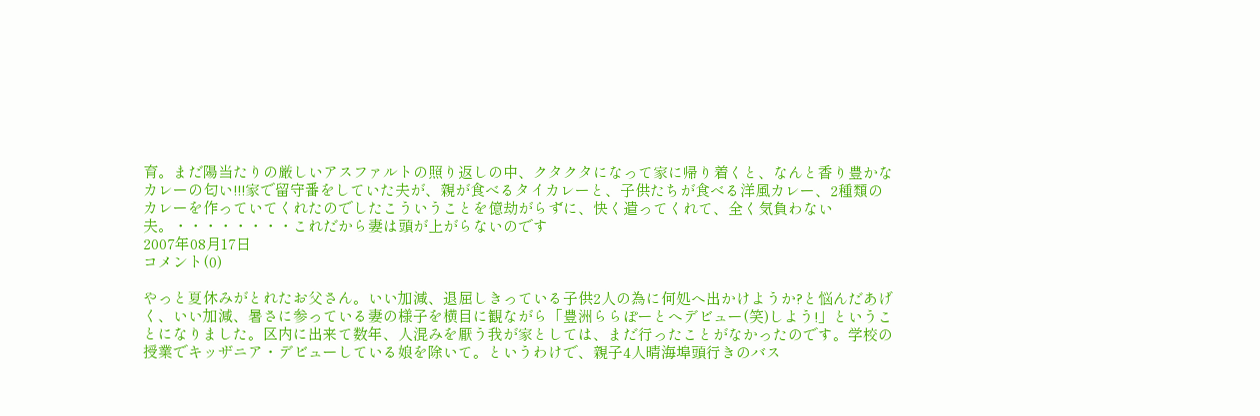育。まだ陽当たりの厳しいアスファルトの照り返しの中、クタクタになって家に帰り着くと、なんと香り豊かなカレーの匂い!!!家で留守番をしていた夫が、親が食べるタイカレーと、子供たちが食べる洋風カレー、2種類のカレーを作っていてくれたのでしたこういうことを億劫がらずに、快く遣ってくれて、全く気負わない夫。・・・・・・・・これだから妻は頭が上がらないのです
2007年08月17日
コメント(0)

やっと夏休みがとれたお父さん。いい加減、退屈しきっている子供2人の為に何処へ出かけようか?と悩んだあげく、いい加減、暑さに参っている妻の様子を横目に観ながら「豊洲ららぽーとへデビュー(笑)しよう!」ということになりました。区内に出来て数年、人混みを厭う我が家としては、まだ行ったことがなかったのです。学校の授業でキッザニア・デビューしている娘を除いて。というわけで、親子4人晴海埠頭行きのバス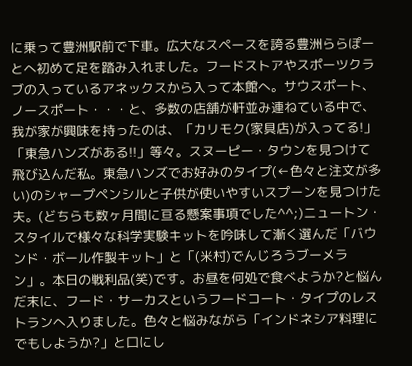に乗って豊洲駅前で下車。広大なスペースを誇る豊洲ららぽーとへ初めて足を踏み入れました。フードストアやスポーツクラブの入っているアネックスから入って本館へ。サウスポート、ノースポート・・・と、多数の店舗が軒並み連ねている中で、我が家が興味を持ったのは、「カリモク(家具店)が入ってる!」「東急ハンズがある!!」等々。スヌーピー・タウンを見つけて飛び込んだ私。東急ハンズでお好みのタイプ(←色々と注文が多い)のシャープペンシルと子供が使いやすいスプーンを見つけた夫。(どちらも数ヶ月間に亘る懸案事項でした^^;)ニュートン・スタイルで様々な科学実験キットを吟味して漸く選んだ「バウンド・ボール作製キット」と「(米村)でんじろうブーメラン」。本日の戦利品(笑)です。お昼を何処で食べようか?と悩んだ末に、フード・サーカスというフードコート・タイプのレストランへ入りました。色々と悩みながら「インドネシア料理にでもしようか?」と口にし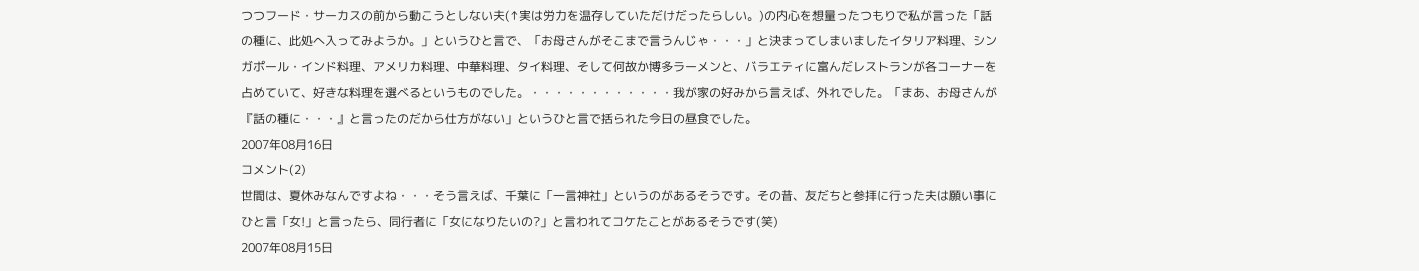つつフード・サーカスの前から動こうとしない夫(↑実は労力を温存していただけだったらしい。)の内心を想量ったつもりで私が言った「話の種に、此処へ入ってみようか。」というひと言で、「お母さんがそこまで言うんじゃ・・・」と決まってしまいましたイタリア料理、シンガポール・インド料理、アメリカ料理、中華料理、タイ料理、そして何故か博多ラーメンと、バラエティに富んだレストランが各コーナーを占めていて、好きな料理を選べるというものでした。・・・・・・・・・・・・我が家の好みから言えば、外れでした。「まあ、お母さんが『話の種に・・・』と言ったのだから仕方がない」というひと言で括られた今日の昼食でした。
2007年08月16日
コメント(2)
世間は、夏休みなんですよね・・・そう言えば、千葉に「一言神社」というのがあるそうです。その昔、友だちと参拝に行った夫は願い事にひと言「女!」と言ったら、同行者に「女になりたいの?」と言われてコケたことがあるそうです(笑)
2007年08月15日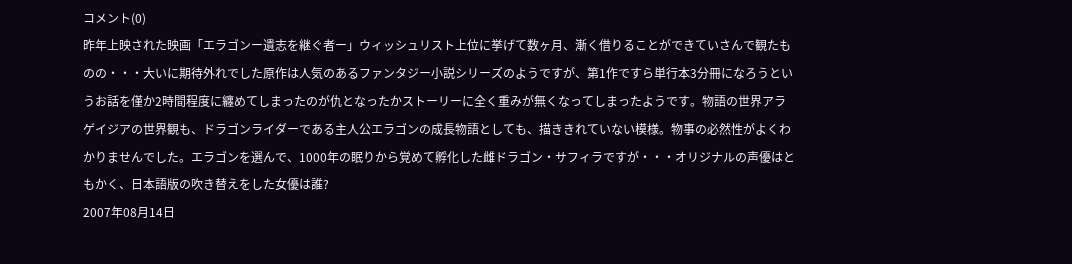コメント(0)
昨年上映された映画「エラゴンー遺志を継ぐ者ー」ウィッシュリスト上位に挙げて数ヶ月、漸く借りることができていさんで観たものの・・・大いに期待外れでした原作は人気のあるファンタジー小説シリーズのようですが、第1作ですら単行本3分冊になろうというお話を僅か2時間程度に纏めてしまったのが仇となったかストーリーに全く重みが無くなってしまったようです。物語の世界アラゲイジアの世界観も、ドラゴンライダーである主人公エラゴンの成長物語としても、描ききれていない模様。物事の必然性がよくわかりませんでした。エラゴンを選んで、1000年の眠りから覚めて孵化した雌ドラゴン・サフィラですが・・・オリジナルの声優はともかく、日本語版の吹き替えをした女優は誰?
2007年08月14日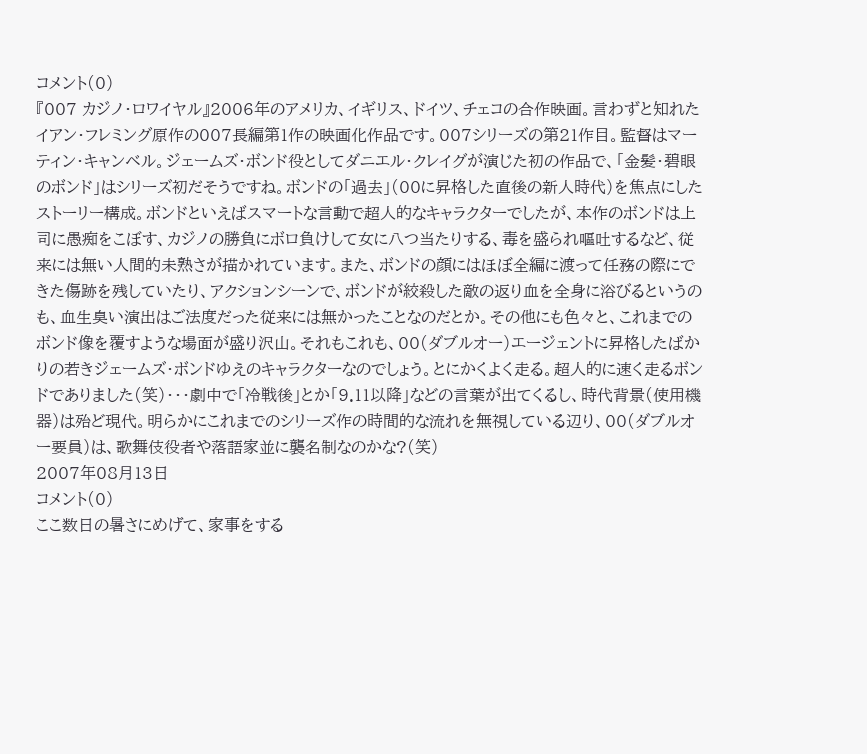コメント(0)
『007 カジノ・ロワイヤル』2006年のアメリカ、イギリス、ドイツ、チェコの合作映画。言わずと知れたイアン・フレミング原作の007長編第1作の映画化作品です。007シリーズの第21作目。監督はマーティン・キャンベル。ジェームズ・ボンド役としてダニエル・クレイグが演じた初の作品で、「金髪・碧眼のボンド」はシリーズ初だそうですね。ボンドの「過去」(00に昇格した直後の新人時代)を焦点にしたストーリー構成。ボンドといえばスマートな言動で超人的なキャラクターでしたが、本作のボンドは上司に愚痴をこぼす、カジノの勝負にボロ負けして女に八つ当たりする、毒を盛られ嘔吐するなど、従来には無い人間的未熟さが描かれています。また、ボンドの顔にはほぼ全編に渡って任務の際にできた傷跡を残していたり、アクションシーンで、ボンドが絞殺した敵の返り血を全身に浴びるというのも、血生臭い演出はご法度だった従来には無かったことなのだとか。その他にも色々と、これまでのボンド像を覆すような場面が盛り沢山。それもこれも、00(ダブルオー)エージェントに昇格したばかりの若きジェームズ・ボンドゆえのキャラクターなのでしょう。とにかくよく走る。超人的に速く走るボンドでありました(笑)・・・劇中で「冷戦後」とか「9.11以降」などの言葉が出てくるし、時代背景(使用機器)は殆ど現代。明らかにこれまでのシリーズ作の時間的な流れを無視している辺り、00(ダブルオー要員)は、歌舞伎役者や落語家並に襲名制なのかな?(笑)
2007年08月13日
コメント(0)
ここ数日の暑さにめげて、家事をする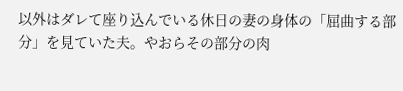以外はダレて座り込んでいる休日の妻の身体の「屈曲する部分」を見ていた夫。やおらその部分の肉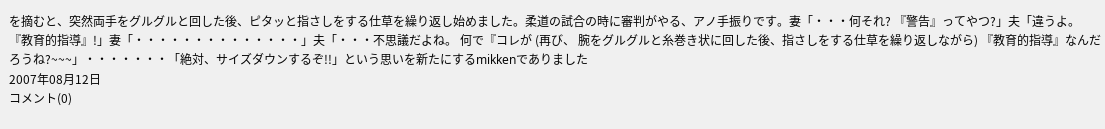を摘むと、突然両手をグルグルと回した後、ピタッと指さしをする仕草を繰り返し始めました。柔道の試合の時に審判がやる、アノ手振りです。妻「・・・何それ? 『警告』ってやつ?」夫「違うよ。『教育的指導』!」妻「・・・・・・・・・・・・・・」夫「・・・不思議だよね。 何で『コレが (再び、 腕をグルグルと糸巻き状に回した後、指さしをする仕草を繰り返しながら) 『教育的指導』なんだろうね?~~~」・・・・・・・「絶対、サイズダウンするぞ!!」という思いを新たにするmikkenでありました
2007年08月12日
コメント(0)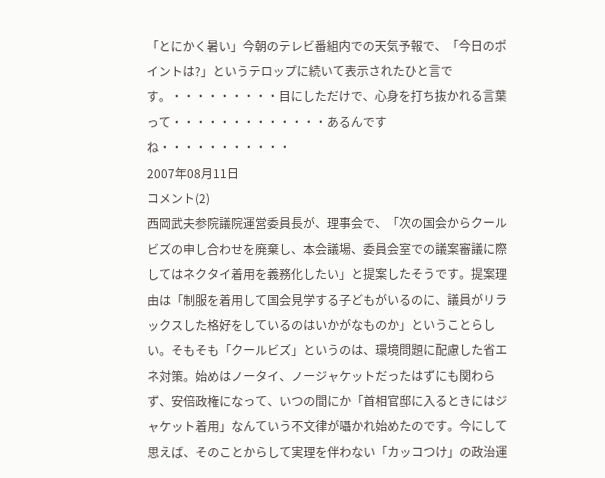「とにかく暑い」今朝のテレビ番組内での天気予報で、「今日のポイントは?」というテロップに続いて表示されたひと言です。・・・・・・・・・目にしただけで、心身を打ち抜かれる言葉って・・・・・・・・・・・・・あるんですね・・・・・・・・・・・
2007年08月11日
コメント(2)
西岡武夫参院議院運営委員長が、理事会で、「次の国会からクールビズの申し合わせを廃棄し、本会議場、委員会室での議案審議に際してはネクタイ着用を義務化したい」と提案したそうです。提案理由は「制服を着用して国会見学する子どもがいるのに、議員がリラックスした格好をしているのはいかがなものか」ということらしい。そもそも「クールビズ」というのは、環境問題に配慮した省エネ対策。始めはノータイ、ノージャケットだったはずにも関わらず、安倍政権になって、いつの間にか「首相官邸に入るときにはジャケット着用」なんていう不文律が囁かれ始めたのです。今にして思えば、そのことからして実理を伴わない「カッコつけ」の政治運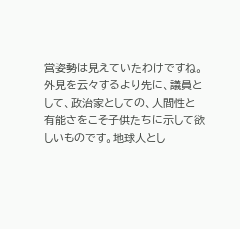営姿勢は見えていたわけですね。外見を云々するより先に、議員として、政治家としての、人間性と有能さをこそ子供たちに示して欲しいものです。地球人とし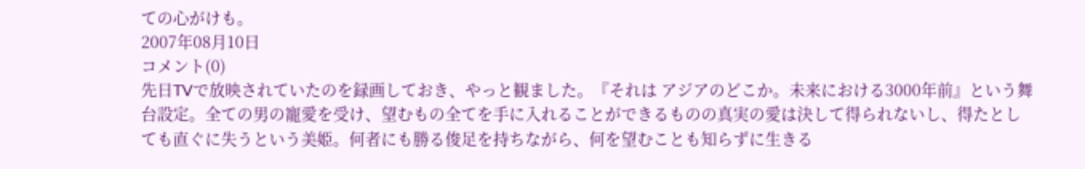ての心がけも。
2007年08月10日
コメント(0)
先日TVで放映されていたのを録画しておき、やっと観ました。『それは アジアのどこか。未来における3000年前』という舞台設定。全ての男の寵愛を受け、望むもの全てを手に入れることができるものの真実の愛は決して得られないし、得たとしても直ぐに失うという美姫。何者にも勝る俊足を持ちながら、何を望むことも知らずに生きる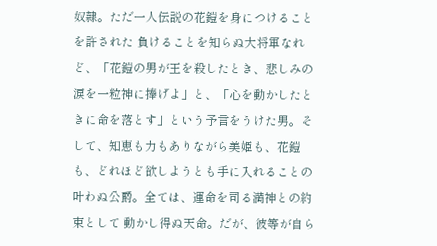奴隷。ただ一人伝説の花鎧を身につけることを許された 負けることを知らぬ大将軍なれど、「花鎧の男が王を殺したとき、悲しみの涙を一粒神に捧げよ」と、「心を動かしたときに命を落とす」という予言をうけた男。そして、知恵も力もありながら美姫も、花鎧も、どれほど欲しようとも手に入れることの叶わぬ公爵。全ては、運命を司る満神との約束として 動かし得ぬ天命。だが、彼等が自ら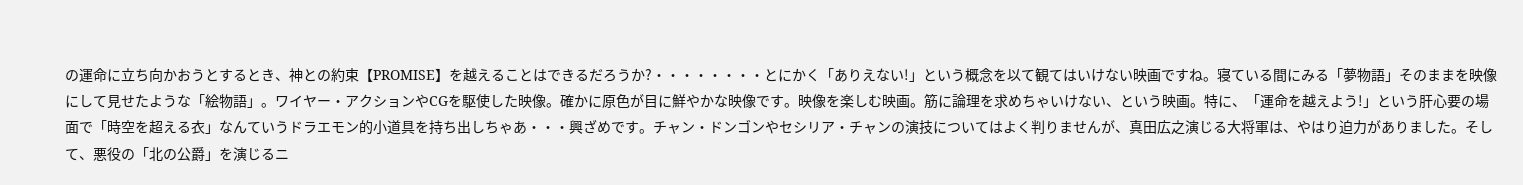の運命に立ち向かおうとするとき、神との約束【PROMISE】を越えることはできるだろうか?・・・・・・・・とにかく「ありえない!」という概念を以て観てはいけない映画ですね。寝ている間にみる「夢物語」そのままを映像にして見せたような「絵物語」。ワイヤー・アクションやCGを駆使した映像。確かに原色が目に鮮やかな映像です。映像を楽しむ映画。筋に論理を求めちゃいけない、という映画。特に、「運命を越えよう!」という肝心要の場面で「時空を超える衣」なんていうドラエモン的小道具を持ち出しちゃあ・・・興ざめです。チャン・ドンゴンやセシリア・チャンの演技についてはよく判りませんが、真田広之演じる大将軍は、やはり迫力がありました。そして、悪役の「北の公爵」を演じるニ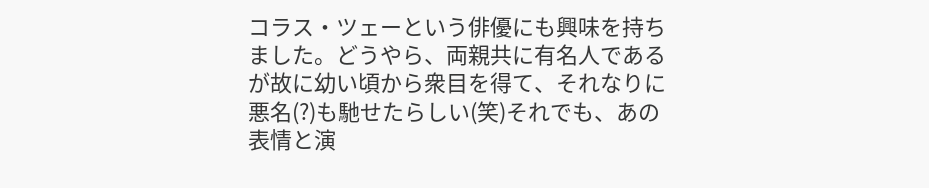コラス・ツェーという俳優にも興味を持ちました。どうやら、両親共に有名人であるが故に幼い頃から衆目を得て、それなりに悪名(?)も馳せたらしい(笑)それでも、あの表情と演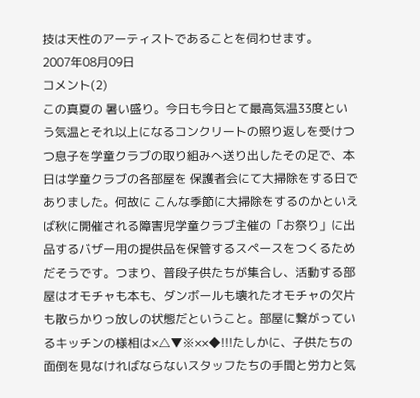技は天性のアーティストであることを伺わせます。
2007年08月09日
コメント(2)
この真夏の 暑い盛り。今日も今日とて最高気温33度という気温とそれ以上になるコンクリートの照り返しを受けつつ息子を学童クラブの取り組みへ送り出したその足で、本日は学童クラブの各部屋を 保護者会にて大掃除をする日でありました。何故に こんな季節に大掃除をするのかといえば秋に開催される障害児学童クラブ主催の「お祭り」に出品するバザー用の提供品を保管するスペースをつくるためだそうです。つまり、普段子供たちが集合し、活動する部屋はオモチャも本も、ダンボールも壊れたオモチャの欠片も散らかりっ放しの状態だということ。部屋に繋がっているキッチンの様相は×△▼※××◆!!!たしかに、子供たちの面倒を見なければならないスタッフたちの手間と労力と気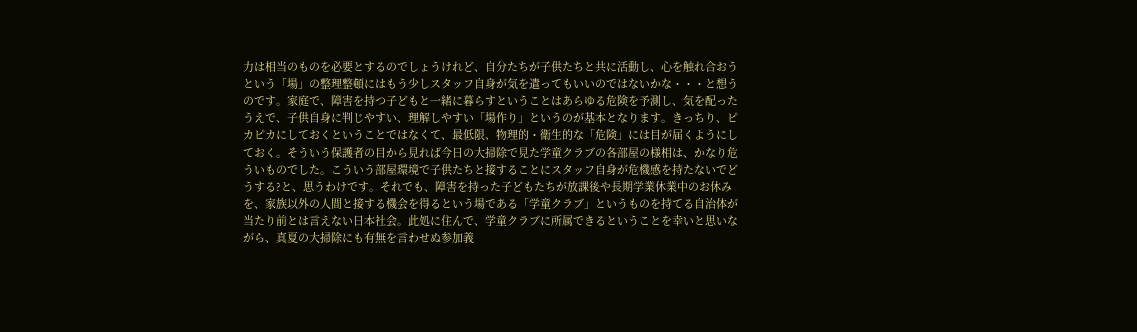力は相当のものを必要とするのでしょうけれど、自分たちが子供たちと共に活動し、心を触れ合おうという「場」の整理整頓にはもう少しスタッフ自身が気を遣ってもいいのではないかな・・・と想うのです。家庭で、障害を持つ子どもと一緒に暮らすということはあらゆる危険を予測し、気を配ったうえで、子供自身に判じやすい、理解しやすい「場作り」というのが基本となります。きっちり、ピカピカにしておくということではなくて、最低限、物理的・衛生的な「危険」には目が届くようにしておく。そういう保護者の目から見れば今日の大掃除で見た学童クラブの各部屋の様相は、かなり危ういものでした。こういう部屋環境で子供たちと接することにスタッフ自身が危機感を持たないでどうする?と、思うわけです。それでも、障害を持った子どもたちが放課後や長期学業休業中のお休みを、家族以外の人間と接する機会を得るという場である「学童クラブ」というものを持てる自治体が当たり前とは言えない日本社会。此処に住んで、学童クラブに所属できるということを幸いと思いながら、真夏の大掃除にも有無を言わせぬ参加義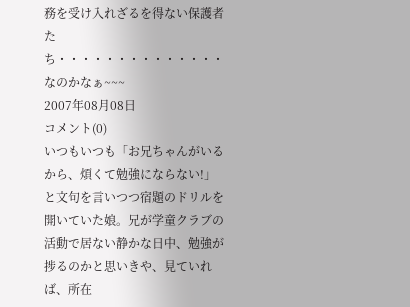務を受け入れざるを得ない保護者たち・・・・・・・・・・・・・・なのかなぁ~~~
2007年08月08日
コメント(0)
いつもいつも「お兄ちゃんがいるから、煩くて勉強にならない!」と文句を言いつつ宿題のドリルを開いていた娘。兄が学童クラブの活動で居ない静かな日中、勉強が捗るのかと思いきや、見ていれば、所在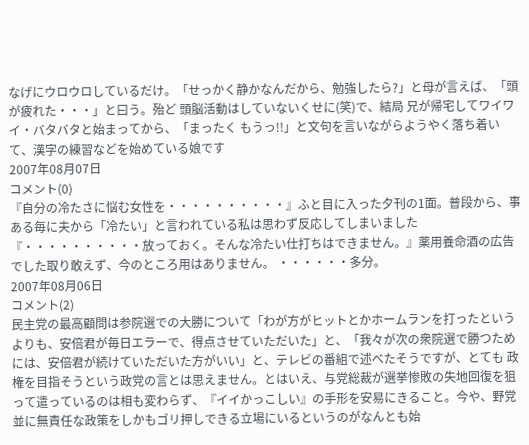なげにウロウロしているだけ。「せっかく静かなんだから、勉強したら?」と母が言えば、「頭が疲れた・・・」と曰う。殆ど 頭脳活動はしていないくせに(笑)で、結局 兄が帰宅してワイワイ・バタバタと始まってから、「まったく もうっ!!」と文句を言いながらようやく落ち着いて、漢字の練習などを始めている娘です
2007年08月07日
コメント(0)
『自分の冷たさに悩む女性を・・・・・・・・・・』ふと目に入った夕刊の1面。普段から、事ある毎に夫から「冷たい」と言われている私は思わず反応してしまいました『・・・・・・・・・・放っておく。そんな冷たい仕打ちはできません。』薬用養命酒の広告でした取り敢えず、今のところ用はありません。 ・・・・・・多分。
2007年08月06日
コメント(2)
民主党の最高顧問は参院選での大勝について「わが方がヒットとかホームランを打ったというよりも、安倍君が毎日エラーで、得点させていただいた」と、「我々が次の衆院選で勝つためには、安倍君が続けていただいた方がいい」と、テレビの番組で述べたそうですが、とても 政権を目指そうという政党の言とは思えません。とはいえ、与党総裁が選挙惨敗の失地回復を狙って遣っているのは相も変わらず、『イイかっこしい』の手形を安易にきること。今や、野党並に無責任な政策をしかもゴリ押しできる立場にいるというのがなんとも始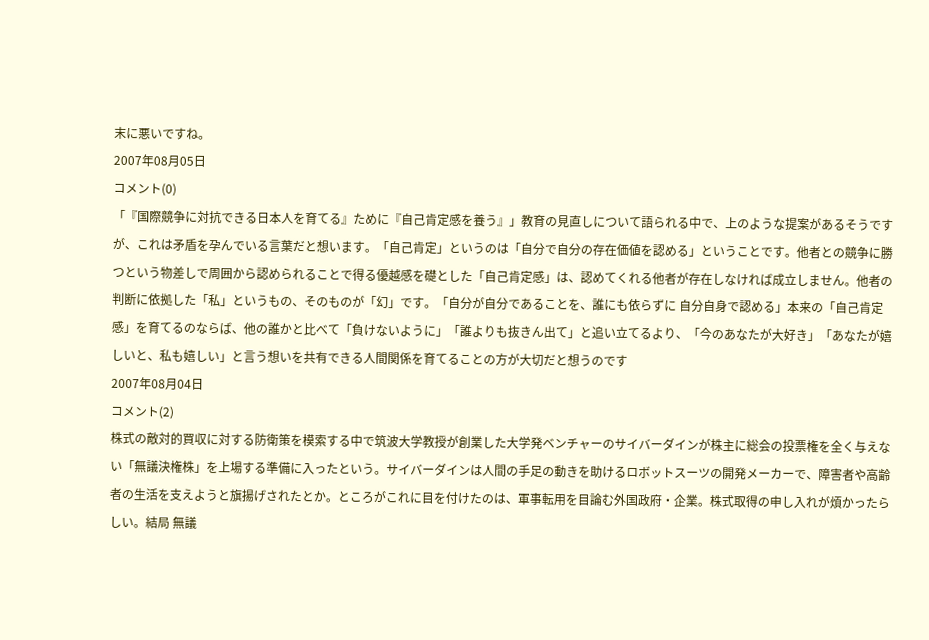末に悪いですね。
2007年08月05日
コメント(0)
「『国際競争に対抗できる日本人を育てる』ために『自己肯定感を養う』」教育の見直しについて語られる中で、上のような提案があるそうですが、これは矛盾を孕んでいる言葉だと想います。「自己肯定」というのは「自分で自分の存在価値を認める」ということです。他者との競争に勝つという物差しで周囲から認められることで得る優越感を礎とした「自己肯定感」は、認めてくれる他者が存在しなければ成立しません。他者の判断に依拠した「私」というもの、そのものが「幻」です。「自分が自分であることを、誰にも依らずに 自分自身で認める」本来の「自己肯定感」を育てるのならば、他の誰かと比べて「負けないように」「誰よりも抜きん出て」と追い立てるより、「今のあなたが大好き」「あなたが嬉しいと、私も嬉しい」と言う想いを共有できる人間関係を育てることの方が大切だと想うのです
2007年08月04日
コメント(2)
株式の敵対的買収に対する防衛策を模索する中で筑波大学教授が創業した大学発ベンチャーのサイバーダインが株主に総会の投票権を全く与えない「無議決権株」を上場する準備に入ったという。サイバーダインは人間の手足の動きを助けるロボットスーツの開発メーカーで、障害者や高齢者の生活を支えようと旗揚げされたとか。ところがこれに目を付けたのは、軍事転用を目論む外国政府・企業。株式取得の申し入れが煩かったらしい。結局 無議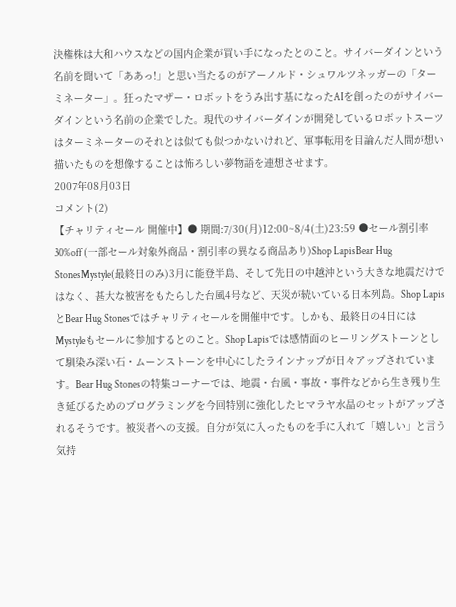決権株は大和ハウスなどの国内企業が買い手になったとのこと。サイバーダインという名前を聞いて「ああっ!」と思い当たるのがアーノルド・シュワルツネッガーの「ターミネーター」。狂ったマザー・ロボットをうみ出す基になったAIを創ったのがサイバーダインという名前の企業でした。現代のサイバーダインが開発しているロボットスーツはターミネーターのそれとは似ても似つかないけれど、軍事転用を目論んだ人間が想い描いたものを想像することは怖ろしい夢物語を連想させます。
2007年08月03日
コメント(2)
【チャリティセール 開催中】● 期間:7/30(月)12:00~8/4(土)23:59 ●セール割引率 30%off (一部セール対象外商品・割引率の異なる商品あり)Shop LapisBear Hug StonesMystyle(最終日のみ)3月に能登半島、そして先日の中越沖という大きな地震だけではなく、甚大な被害をもたらした台風4号など、天災が続いている日本列島。Shop LapisとBear Hug Stonesではチャリティセールを開催中です。しかも、最終日の4日にはMystyleもセールに参加するとのこと。Shop Lapisでは感情面のヒーリングストーンとして馴染み深い石・ムーンストーンを中心にしたラインナップが日々アップされています。Bear Hug Stonesの特集コーナーでは、地震・台風・事故・事件などから生き残り生き延びるためのプログラミングを今回特別に強化したヒマラヤ水晶のセットがアップされるそうです。被災者への支援。自分が気に入ったものを手に入れて「嬉しい」と言う気持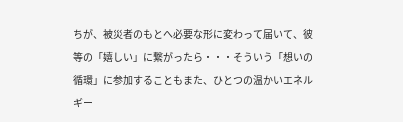ちが、被災者のもとへ必要な形に変わって届いて、彼等の「嬉しい」に繋がったら・・・そういう「想いの循環」に参加することもまた、ひとつの温かいエネルギー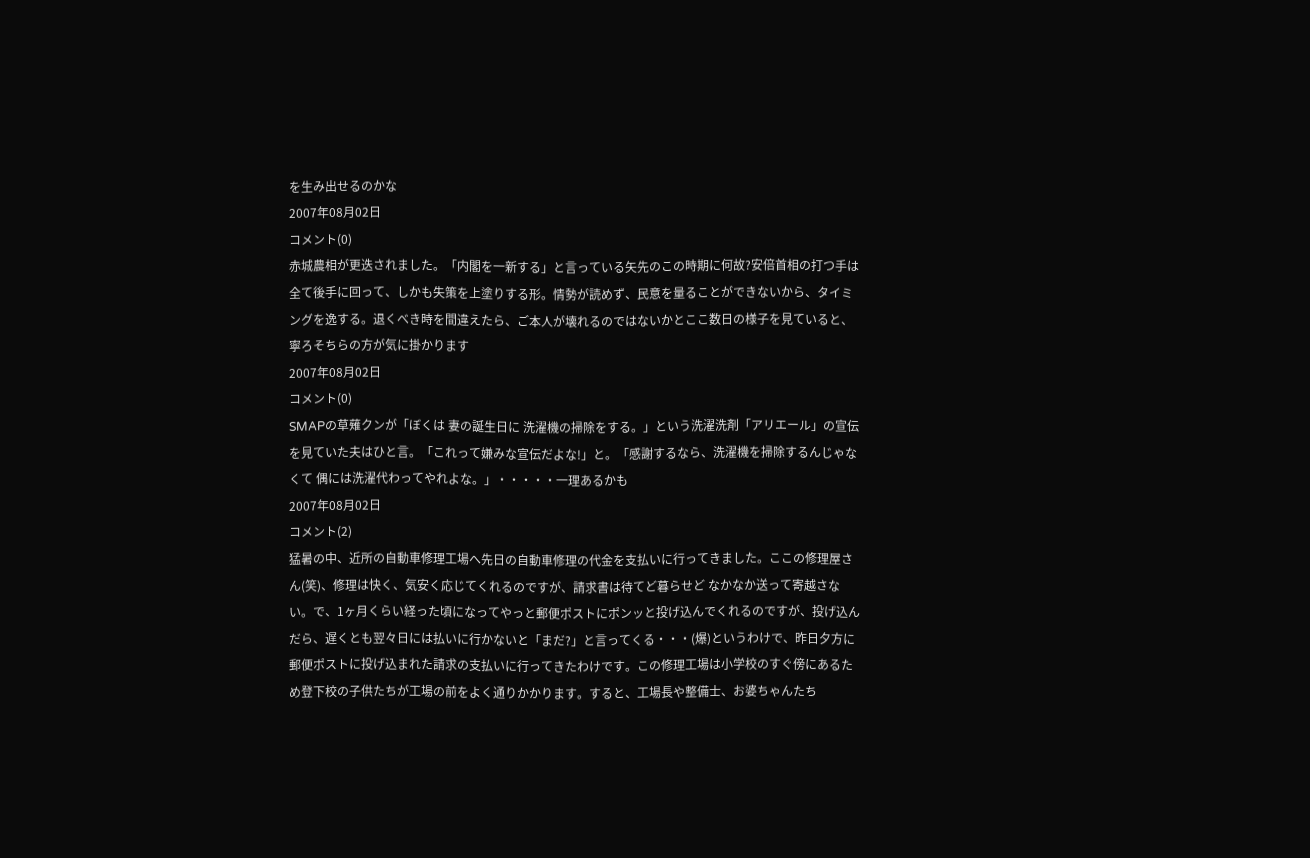を生み出せるのかな
2007年08月02日
コメント(0)
赤城農相が更迭されました。「内閣を一新する」と言っている矢先のこの時期に何故?安倍首相の打つ手は全て後手に回って、しかも失策を上塗りする形。情勢が読めず、民意を量ることができないから、タイミングを逸する。退くべき時を間違えたら、ご本人が壊れるのではないかとここ数日の様子を見ていると、寧ろそちらの方が気に掛かります
2007年08月02日
コメント(0)
SMAPの草薙クンが「ぼくは 妻の誕生日に 洗濯機の掃除をする。」という洗濯洗剤「アリエール」の宣伝を見ていた夫はひと言。「これって嫌みな宣伝だよな!」と。「感謝するなら、洗濯機を掃除するんじゃなくて 偶には洗濯代わってやれよな。」・・・・・一理あるかも
2007年08月02日
コメント(2)
猛暑の中、近所の自動車修理工場へ先日の自動車修理の代金を支払いに行ってきました。ここの修理屋さん(笑)、修理は快く、気安く応じてくれるのですが、請求書は待てど暮らせど なかなか送って寄越さない。で、1ヶ月くらい経った頃になってやっと郵便ポストにポンッと投げ込んでくれるのですが、投げ込んだら、遅くとも翌々日には払いに行かないと「まだ?」と言ってくる・・・(爆)というわけで、昨日夕方に郵便ポストに投げ込まれた請求の支払いに行ってきたわけです。この修理工場は小学校のすぐ傍にあるため登下校の子供たちが工場の前をよく通りかかります。すると、工場長や整備士、お婆ちゃんたち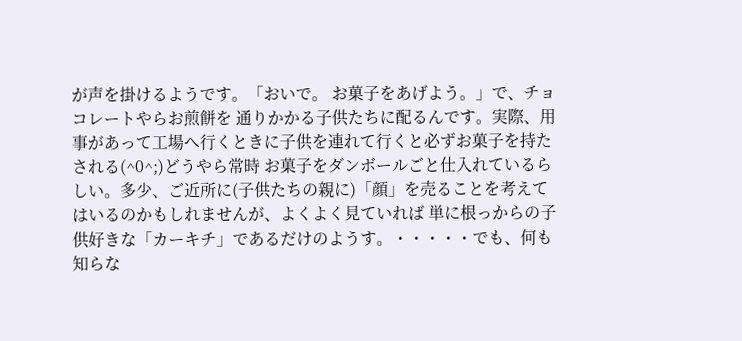が声を掛けるようです。「おいで。 お菓子をあげよう。」で、チョコレートやらお煎餅を 通りかかる子供たちに配るんです。実際、用事があって工場へ行くときに子供を連れて行くと必ずお菓子を持たされる(^0^;)どうやら常時 お菓子をダンボールごと仕入れているらしい。多少、ご近所に(子供たちの親に)「顔」を売ることを考えてはいるのかもしれませんが、よくよく見ていれば 単に根っからの子供好きな「カーキチ」であるだけのようす。・・・・・でも、何も知らな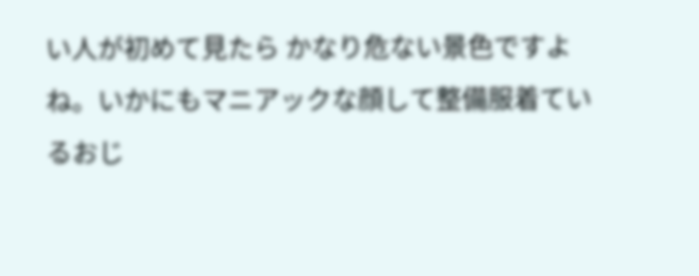い人が初めて見たら かなり危ない景色ですよね。いかにもマニアックな顔して整備服着ているおじ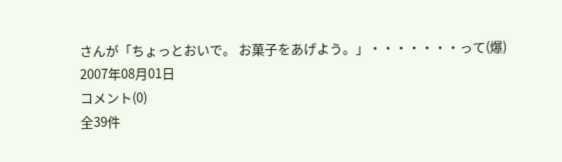さんが「ちょっとおいで。 お菓子をあげよう。」・・・・・・・って(爆)
2007年08月01日
コメント(0)
全39件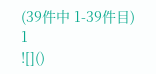(39件中 1-39件目)
1
![]()